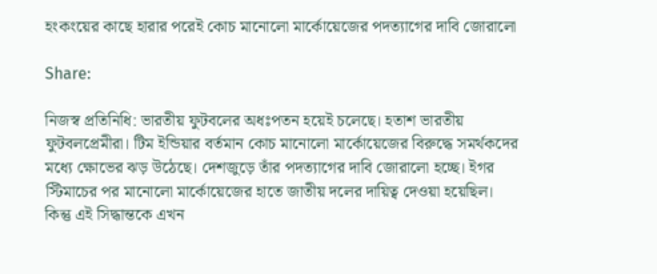হংকংয়ের কাছে হারার পরেই কোচ মানোলো মার্কোয়েজের পদত্যাগের দাবি জোরালো

Share:

নিজস্ব প্রতিনিধি: ভারতীয় ফুটবলের অধঃপতন হয়েই চলেছে। হতাশ ভারতীয় ফুটবলপ্রেমীরা। টিম ইন্ডিয়ার বর্তমান কোচ মানোলো মার্কোয়েজের বিরুদ্ধে সমর্থকদের মধ্যে ক্ষোভের ঝড় উঠেছে। দেশজুড়ে তাঁর পদত্যাগের দাবি জোরালো হচ্ছে। ইগর স্টিমাচের পর মানোলো মার্কোয়েজের হাতে জাতীয় দলের দায়িত্ব দেওয়া হয়েছিল। কিন্তু এই সিদ্ধান্তকে এখন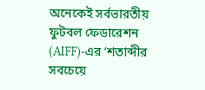অনেকেই সর্বভারতীয় ফুটবল ফেডারেশন (AIFF)-এর ‘শতাব্দীর সবচেয়ে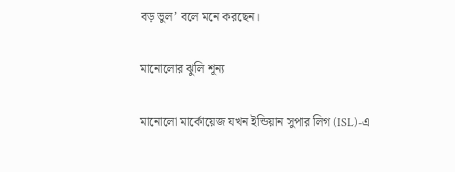বড় ভুল’ বলে মনে করছেন।

মানোলোর ঝুলি শূন্য

মানোলো মার্কোয়েজ যখন ইন্ডিয়ান সুপার লিগ (ISL)-এ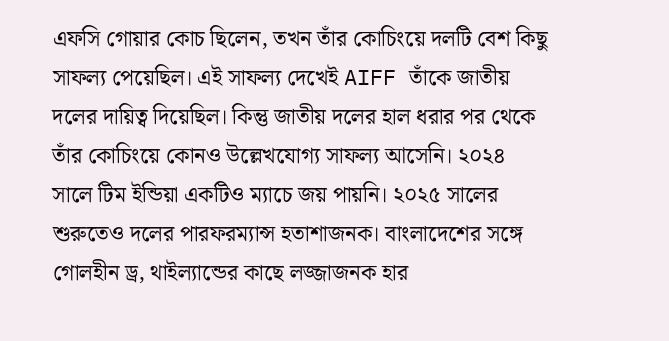এফসি গোয়ার কোচ ছিলেন, তখন তাঁর কোচিংয়ে দলটি বেশ কিছু সাফল্য পেয়েছিল। এই সাফল্য দেখেই AIFF তাঁকে জাতীয় দলের দায়িত্ব দিয়েছিল। কিন্তু জাতীয় দলের হাল ধরার পর থেকে তাঁর কোচিংয়ে কোনও উল্লেখযোগ্য সাফল্য আসেনি। ২০২৪ সালে টিম ইন্ডিয়া একটিও ম্যাচে জয় পায়নি। ২০২৫ সালের শুরুতেও দলের পারফরম্যান্স হতাশাজনক। বাংলাদেশের সঙ্গে গোলহীন ড্র, থাইল্যান্ডের কাছে লজ্জাজনক হার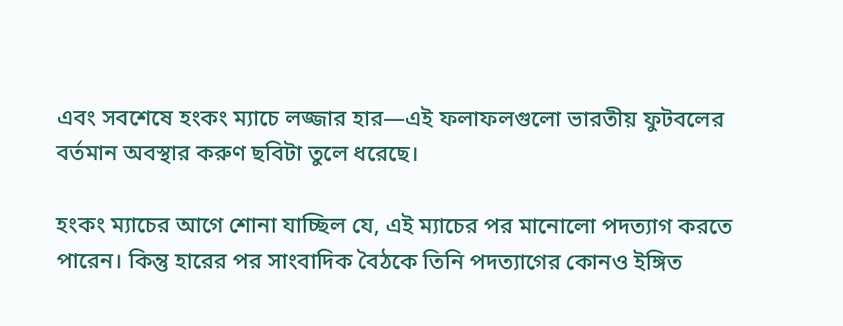এবং সবশেষে হংকং ম্যাচে লজ্জার হার—এই ফলাফলগুলো ভারতীয় ফুটবলের বর্তমান অবস্থার করুণ ছবিটা তুলে ধরেছে।

হংকং ম্যাচের আগে শোনা যাচ্ছিল যে, এই ম্যাচের পর মানোলো পদত্যাগ করতে পারেন। কিন্তু হারের পর সাংবাদিক বৈঠকে তিনি পদত্যাগের কোনও ইঙ্গিত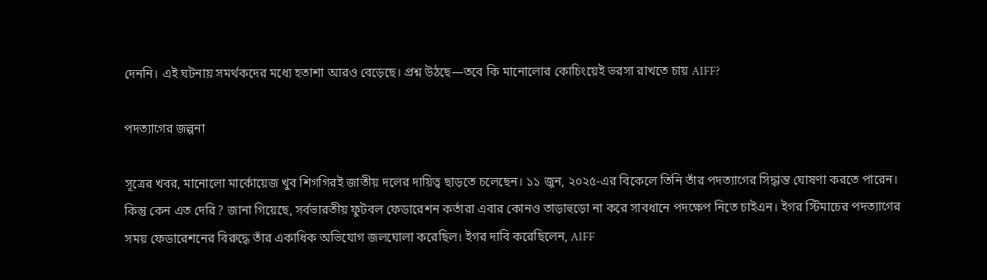দেননি। এই ঘটনায় সমর্থকদের মধ্যে হতাশা আরও বেড়েছে। প্রশ্ন উঠছে—তবে কি মানোলোর কোচিংয়েই ভরসা রাখতে চায় AIFF?

পদত্যাগের জল্পনা

সূত্রের খবর, মানোলো মার্কোয়েজ খুব শিগগিরই জাতীয় দলের দায়িত্ব ছাড়তে চলেছেন। ১১ জুন, ২০২৫-এর বিকেলে তিনি তাঁর পদত্যাগের সিদ্ধান্ত ঘোষণা করতে পারেন। কিন্তু কেন এত দেরি? জানা গিয়েছে, সর্বভারতীয় ফুটবল ফেডারেশন কর্তারা এবার কোনও তাড়াহুড়ো না করে সাবধানে পদক্ষেপ নিতে চাইএন। ইগর স্টিমাচের পদত্যাগের সময় ফেডারেশনের বিরুদ্ধে তাঁর একাধিক অভিযোগ জলঘোলা করেছিল। ইগর দাবি করেছিলেন, AIFF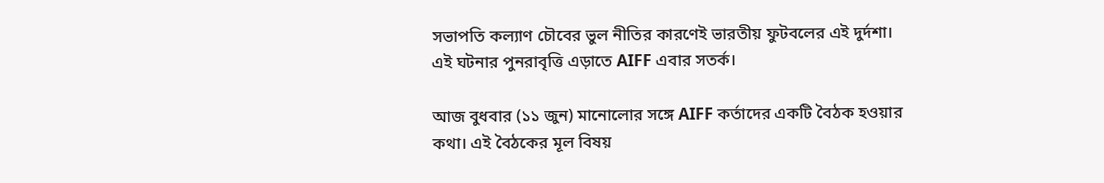সভাপতি কল্যাণ চৌবের ভুল নীতির কারণেই ভারতীয় ফুটবলের এই দুর্দশা। এই ঘটনার পুনরাবৃত্তি এড়াতে AIFF এবার সতর্ক।

আজ বুধবার (১১ জুন) মানোলোর সঙ্গে AIFF কর্তাদের একটি বৈঠক হওয়ার কথা। এই বৈঠকের মূল বিষয়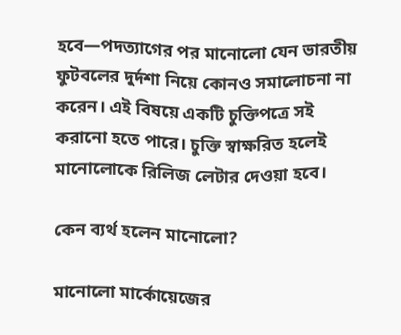হবে—পদত্যাগের পর মানোলো যেন ভারতীয় ফুটবলের দুর্দশা নিয়ে কোনও সমালোচনা না করেন। এই বিষয়ে একটি চুক্তিপত্রে সই করানো হতে পারে। চুক্তি স্বাক্ষরিত হলেই মানোলোকে রিলিজ লেটার দেওয়া হবে।

কেন ব্যর্থ হলেন মানোলো?

মানোলো মার্কোয়েজের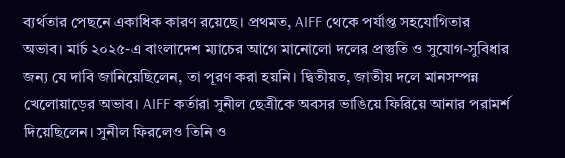ব্যর্থতার পেছনে একাধিক কারণ রয়েছে। প্রথমত, AIFF থেকে পর্যাপ্ত সহযোগিতার অভাব। মার্চ ২০২৫-এ বাংলাদেশ ম্যাচের আগে মানোলো দলের প্রস্তুতি ও সুযোগ-সুবিধার জন্য যে দাবি জানিয়েছিলেন, তা পূরণ করা হয়নি। দ্বিতীয়ত, জাতীয় দলে মানসম্পন্ন খেলোয়াড়ের অভাব। AIFF কর্তারা সুনীল ছেত্রীকে অবসর ভাঙিয়ে ফিরিয়ে আনার পরামর্শ দিয়েছিলেন। সুনীল ফিরলেও তিনি ও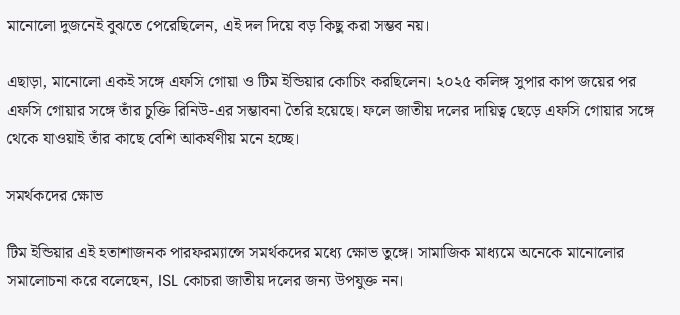মানোলো দুজনেই বুঝতে পেরেছিলেন, এই দল দিয়ে বড় কিছু করা সম্ভব নয়।

এছাড়া, মানোলো একই সঙ্গে এফসি গোয়া ও টিম ইন্ডিয়ার কোচিং করছিলেন। ২০২৫ কলিঙ্গ সুপার কাপ জয়ের পর এফসি গোয়ার সঙ্গে তাঁর চুক্তি রিনিউ-এর সম্ভাবনা তৈরি হয়েছে। ফলে জাতীয় দলের দায়িত্ব ছেড়ে এফসি গোয়ার সঙ্গে থেকে যাওয়াই তাঁর কাছে বেশি আকর্ষণীয় মনে হচ্ছে।

সমর্থকদের ক্ষোভ

টিম ইন্ডিয়ার এই হতাশাজনক পারফরম্যান্সে সমর্থকদের মধ্যে ক্ষোভ তুঙ্গে। সামাজিক মাধ্যমে অনেকে মানোলোর সমালোচনা করে বলেছেন, ISL কোচরা জাতীয় দলের জন্য উপযুক্ত নন।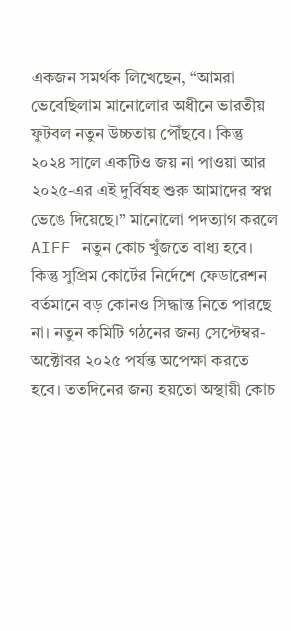একজন সমর্থক লিখেছেন, “আমরা ভেবেছিলাম মানোলোর অধীনে ভারতীয় ফুটবল নতুন উচ্চতায় পৌঁছবে। কিন্তু ২০২৪ সালে একটিও জয় না পাওয়া আর ২০২৫-এর এই দুর্বিষহ শুরু আমাদের স্বপ্ন ভেঙে দিয়েছে।” মানোলো পদত্যাগ করলে AIFF নতুন কোচ খুঁজতে বাধ্য হবে। কিন্তু সুপ্রিম কোর্টের নির্দেশে ফেডারেশন বর্তমানে বড় কোনও সিদ্ধান্ত নিতে পারছে না। নতুন কমিটি গঠনের জন্য সেপ্টেম্বর-অক্টোবর ২০২৫ পর্যন্ত অপেক্ষা করতে হবে। ততদিনের জন্য হয়তো অস্থায়ী কোচ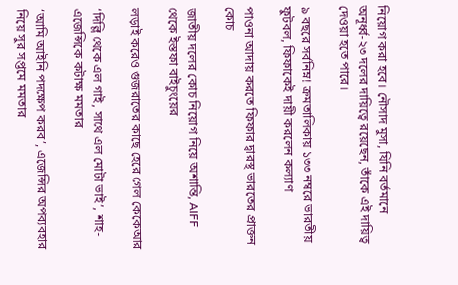নিয়োগ করা হবে। নৌসাদ মুসা, যিনি বর্তমানে অনূর্ধ্ব-২৩ দলের দায়িত্বে রয়েছেন, তাঁকে এই দায়িত্ব দেওয়া হতে পারে।

৯ বছরে সর্বনিম্ন! ক্রমতালিকায় ১৩৩ নম্বরে ভারতীয় ফুটবল, ফিফাকেই দায়ী করলেন কল্যাণ

পাওনা আদায় করতে ফিফার দ্বারস্থ ভারতের প্রাক্তন কোচ

জাতীয় দলের কোচ নিয়োগ নিয়ে অশান্তি, AIFF থেকে ইস্তফা বাইচুংয়ের

লড়াই করেও গুজরাতের কাছে হেরে গেল কেকেআর

‘দিল্লি থেকে এল গাই, সাথে এল মোটা ভাই’, শাহ-এজেন্সিকে কটাক্ষ মমতার

‘আমি আইনি পদক্ষেপ করব’, এজেন্সির অপব্যবহার নিয়ে সুর সপ্তমে মমতার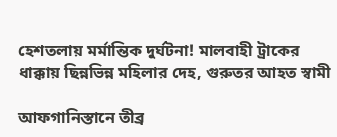হেশতলায় মর্মান্তিক দুর্ঘটনা! মালবাহী ট্রাকের ধাক্কায় ছিন্নভিন্ন মহিলার দেহ, গুরুতর আহত স্বামী

আফগানিস্তানে তীব্র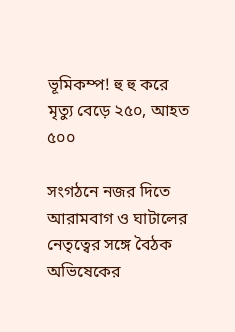ভূমিকম্প! হু হু করে মৃত্যু বেড়ে ২৫০, আহত ৫০০

সংগঠনে নজর দিতে আরামবাগ ও ঘাটালের নেতৃত্বের সঙ্গে বৈঠক অভিষেকের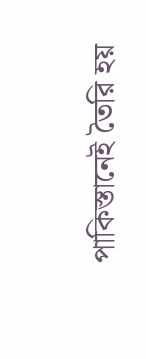পাকিস্তানেই তৈরি হয়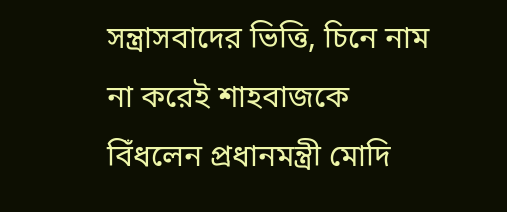সন্ত্রাসবাদের ভিত্তি, চিনে নাম না করেই শাহবাজকে বিঁধলেন প্রধানমন্ত্রী মোদি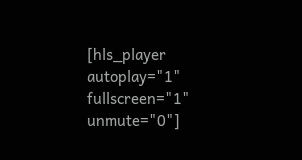[hls_player autoplay="1" fullscreen="1" unmute="0"]